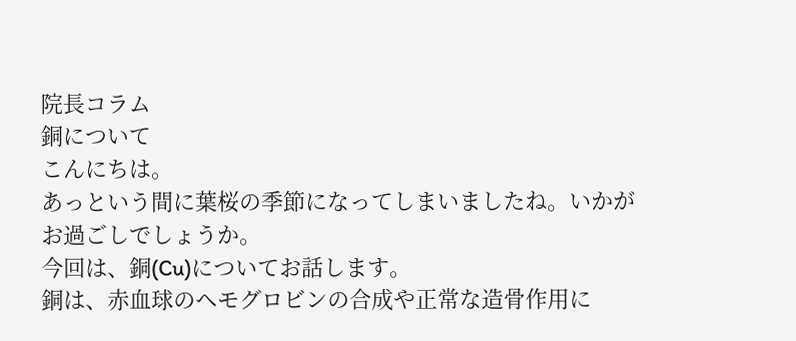院長コラム
銅について
こんにちは。
あっという間に葉桜の季節になってしまいましたね。いかがお過ごしでしょうか。
今回は、銅(Cu)についてお話します。
銅は、赤血球のヘモグロビンの合成や正常な造骨作用に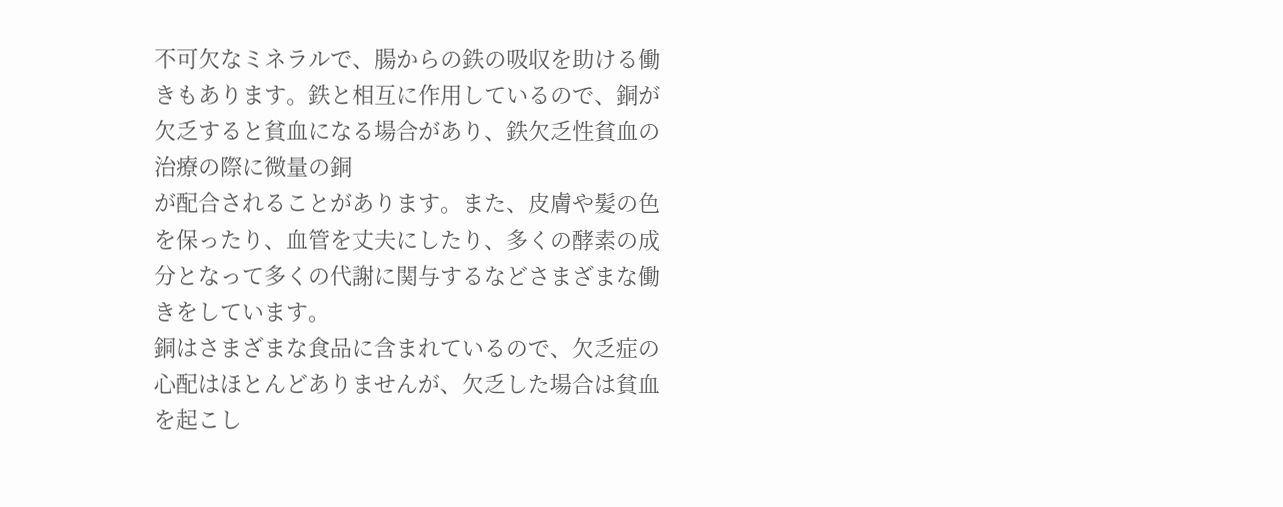不可欠なミネラルで、腸からの鉄の吸収を助ける働きもあります。鉄と相互に作用しているので、銅が欠乏すると貧血になる場合があり、鉄欠乏性貧血の治療の際に微量の銅
が配合されることがあります。また、皮膚や髪の色を保ったり、血管を丈夫にしたり、多くの酵素の成分となって多くの代謝に関与するなどさまざまな働きをしています。
銅はさまざまな食品に含まれているので、欠乏症の心配はほとんどありませんが、欠乏した場合は貧血を起こし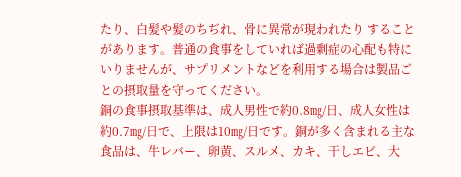たり、白髪や髪のちぢれ、骨に異常が現われたり することがあります。普通の食事をしていれば過剰症の心配も特にいりませんが、サプリメントなどを利用する場合は製品ごとの摂取量を守ってください。
銅の食事摂取基準は、成人男性で約0.8㎎/日、成人女性は約0.7㎎/日で、上限は10㎎/日です。銅が多く含まれる主な食品は、牛レバー、卵黄、スルメ、カキ、干しエビ、大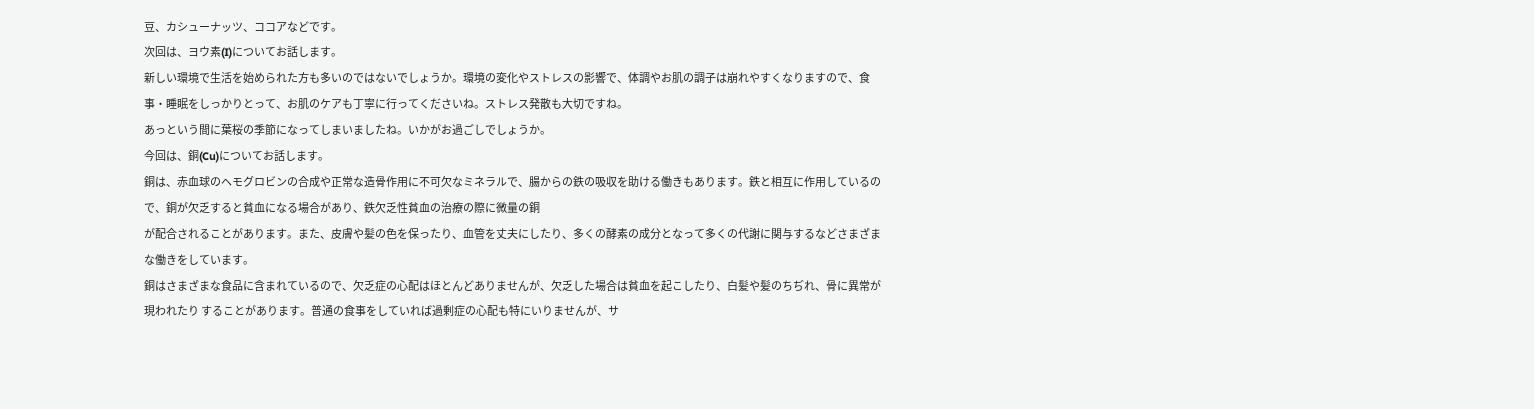豆、カシューナッツ、ココアなどです。
次回は、ヨウ素(I)についてお話します。
新しい環境で生活を始められた方も多いのではないでしょうか。環境の変化やストレスの影響で、体調やお肌の調子は崩れやすくなりますので、食事・睡眠をしっかりとって、お肌のケアも丁寧に行ってくださいね。ストレス発散も大切ですね。
あっという間に葉桜の季節になってしまいましたね。いかがお過ごしでしょうか。
今回は、銅(Cu)についてお話します。
銅は、赤血球のヘモグロビンの合成や正常な造骨作用に不可欠なミネラルで、腸からの鉄の吸収を助ける働きもあります。鉄と相互に作用しているので、銅が欠乏すると貧血になる場合があり、鉄欠乏性貧血の治療の際に微量の銅
が配合されることがあります。また、皮膚や髪の色を保ったり、血管を丈夫にしたり、多くの酵素の成分となって多くの代謝に関与するなどさまざまな働きをしています。
銅はさまざまな食品に含まれているので、欠乏症の心配はほとんどありませんが、欠乏した場合は貧血を起こしたり、白髪や髪のちぢれ、骨に異常が現われたり することがあります。普通の食事をしていれば過剰症の心配も特にいりませんが、サ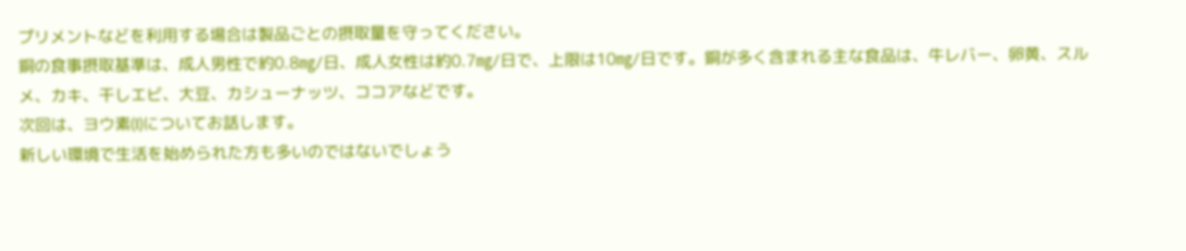プリメントなどを利用する場合は製品ごとの摂取量を守ってください。
銅の食事摂取基準は、成人男性で約0.8㎎/日、成人女性は約0.7㎎/日で、上限は10㎎/日です。銅が多く含まれる主な食品は、牛レバー、卵黄、スルメ、カキ、干しエビ、大豆、カシューナッツ、ココアなどです。
次回は、ヨウ素(I)についてお話します。
新しい環境で生活を始められた方も多いのではないでしょう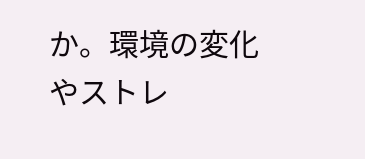か。環境の変化やストレ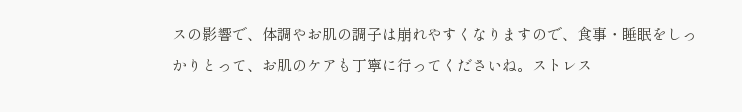スの影響で、体調やお肌の調子は崩れやすくなりますので、食事・睡眠をしっかりとって、お肌のケアも丁寧に行ってくださいね。ストレス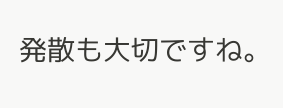発散も大切ですね。